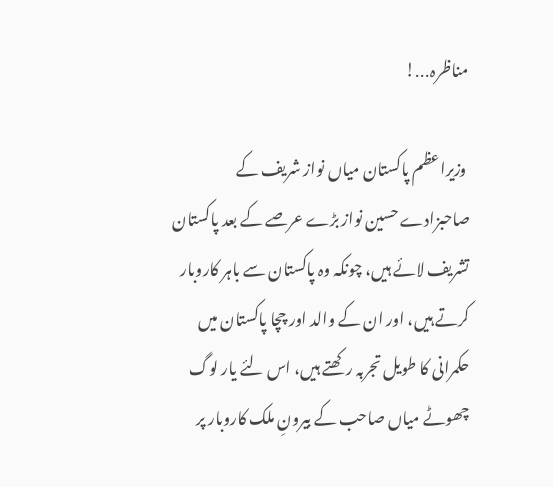مناظرہ․․․!

 وزیراعظم پاکستان میاں نواز شریف کے صاحبزادے حسین نواز بڑے عرصے کے بعد پاکستان تشریف لائے ہیں، چونکہ وہ پاکستان سے باہر کاروبار کرتے ہیں، اور ان کے والد اور چچا پاکستان میں حکمرانی کا طویل تجربہ رکھتے ہیں، اس لئے یار لوگ چھوٹے میاں صاحب کے بیرونِ ملک کاروبار پر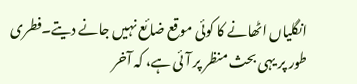انگلیاں اٹھانے کا کوئی موقع ضائع نہیں جانے دیتے۔فطری طور پر یہی بحث منظر پر آئی ہے، کہ آخر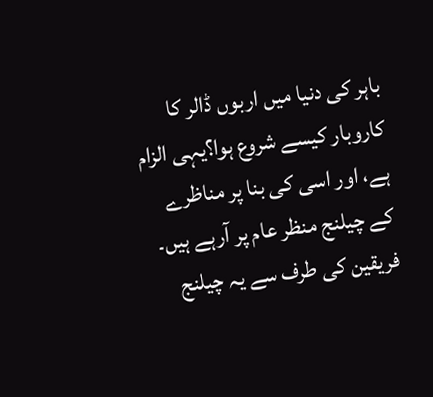باہر کی دنیا میں اربوں ڈالر کا کاروبار کیسے شروع ہوا؟یہی الزام ہے، اور اسی کی بنا پر مناظرے کے چیلنج منظر عام پر آرہے ہیں۔ فریقین کی طرف سے یہ چیلنج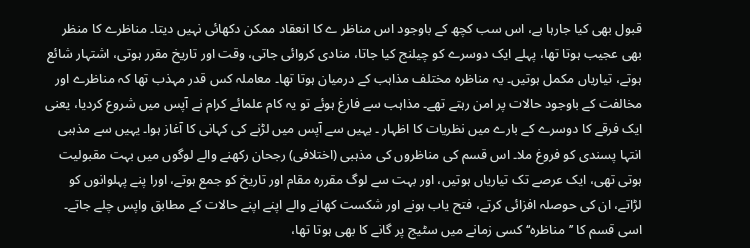قبول بھی کیا جارہا ہے، اس سب کچھ کے باوجود اس مناظر ے کا انعقاد ممکن دکھائی نہیں دیتا۔ مناظرے کا منظر بھی عجیب ہوتا تھا، پہلے ایک دوسرے کو چیلنج کیا جاتا، منادی کروائی جاتی، وقت اور تاریخ مقرر ہوتی، اشتہار شائع ہوتے، تیاریاں مکمل ہوتیں۔ یہ مناظرہ مختلف مذاہب کے درمیان ہوتا تھا۔ معاملہ کس قدر مہذب تھا کہ مناظرے اور مخالفت کے باوجود حالات پر امن رہتے تھے۔ مذاہب سے فارغ ہوئے تو یہ کام علمائے کرام نے آپس میں شروع کردیا، یعنی ایک فرقے کا دوسرے کے بارے میں نظریات کا اظہار ۔ یہیں سے آپس میں لڑنے کی کہانی کا آغاز ہوا۔ یہیں سے مذہبی انتہا پسندی کو فروغ ملا۔ اس قسم کی مناظروں کی مذہبی (اختلافی) رجحان رکھنے والے لوگوں میں بہت مقبولیت ہوتی تھی، ایک عرصے تک تیاریاں ہوتیں، اور بہت سے لوگ مقررہ مقام اور تاریخ کو جمع ہوتے، اورا پنے پہلوانوں کو لڑاتے، ان کی حوصلہ افزائی کرتے، فتح یاب ہونے اور شکست کھانے والے اپنے اپنے حالات کے مطابق واپس چلے جاتے۔ اسی قسم کا ’’مناظرہ‘‘ کسی زمانے میں سٹیج پر گانے کا بھی ہوتا تھا،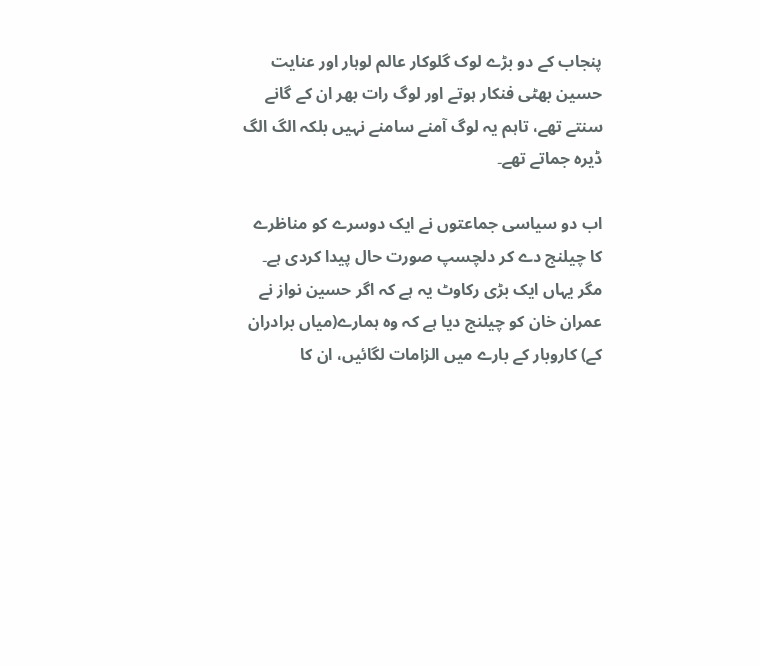پنجاب کے دو بڑے لوک گلوکار عالم لوہار اور عنایت حسین بھٹی فنکار ہوتے اور لوگ رات بھر ان کے گانے سنتے تھے، تاہم یہ لوگ آمنے سامنے نہیں بلکہ الگ الگ ڈیرہ جماتے تھے۔

اب دو سیاسی جماعتوں نے ایک دوسرے کو مناظرے کا چیلنج دے کر دلچسپ صورت حال پیدا کردی ہے۔ مگر یہاں ایک بڑی رکاوٹ یہ ہے کہ اگر حسین نواز نے عمران خان کو چیلنج دیا ہے کہ وہ ہمارے(میاں برادران کے) کاروبار کے بارے میں الزامات لگائیں، ان کا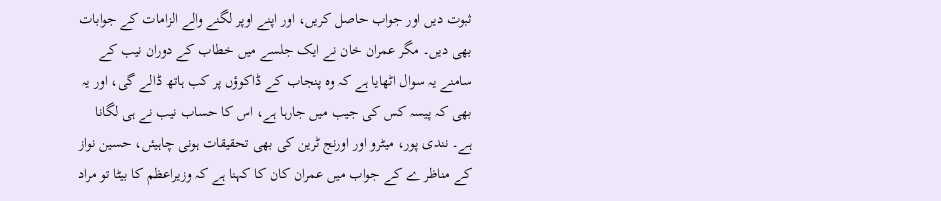ثبوت دیں اور جواب حاصل کریں، اور اپنے اوپر لگنے والے الزامات کے جوابات بھی دیں۔ مگر عمران خان نے ایک جلسے میں خطاب کے دوران نیب کے سامنے یہ سوال اٹھایا ہے کہ وہ پنجاب کے ڈاکوؤں پر کب ہاتھ ڈالے گی، اور یہ بھی کہ پیسہ کس کی جیب میں جارہا ہے، اس کا حساب نیب نے ہی لگانا ہے۔ نندی پور، میٹرو اور اورنج ٹرین کی بھی تحقیقات ہونی چاہیئں، حسین نواز کے مناظر ے کے جواب میں عمران کان کا کہنا ہے کہ وزیراعظم کا بیٹا تو مراد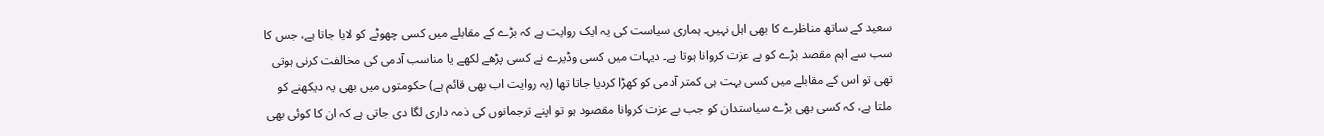سعید کے ساتھ مناظرے کا بھی اہل نہیں۔ ہماری سیاست کی یہ ایک روایت ہے کہ بڑے کے مقابلے میں کسی چھوٹے کو لایا جاتا ہے، جس کا سب سے اہم مقصد بڑے کو بے عزت کروانا ہوتا ہے۔ دیہات میں کسی وڈیرے نے کسی پڑھے لکھے یا مناسب آدمی کی مخالفت کرنی ہوتی تھی تو اس کے مقابلے میں کسی بہت ہی کمتر آدمی کو کھڑا کردیا جاتا تھا (یہ روایت اب بھی قائم ہے) حکومتوں میں بھی یہ دیکھنے کو ملتا ہے، کہ کسی بھی بڑے سیاستدان کو جب بے عزت کروانا مقصود ہو تو اپنے ترجمانوں کی ذمہ داری لگا دی جاتی ہے کہ ان کا کوئی بھی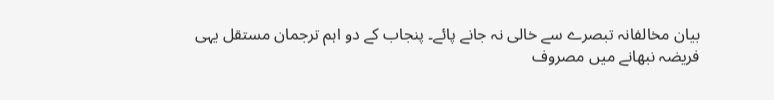بیان مخالفانہ تبصرے سے خالی نہ جانے پائے۔ پنجاب کے دو اہم ترجمان مستقل یہی فریضہ نبھانے میں مصروف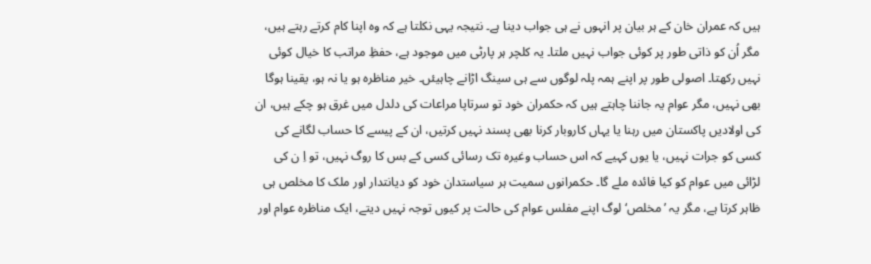ہیں کہ عمران خان کے ہر بیان پر انہوں نے ہی جواب دینا ہے۔ نتیجہ یہی نکلتا ہے کہ وہ اپنا کام کرتے رہتے ہیں، مگر اُن کو ذاتی طور پر کوئی جواب نہیں ملتا۔ یہ کلچر ہر پارٹی میں موجود ہے، حفظِ مراتب کا خیال کوئی نہیں رکھتا۔ اصولی طور پر اپنے ہمہ پلہ لوگوں سے ہی سینگ اڑانے چاہیئں۔ خیر مناظرہ ہو یا نہ ہو، یقینا ہوگا بھی نہیں، مگر عوام یہ جاننا چاہتے ہیں کہ حکمران خود تو سرتاپا مراعات کی دلدل میں غرق ہو چکے ہیں، ان کی اولادیں پاکستان میں رہنا یا یہاں کاروبار کرنا بھی پسند نہیں کرتیں، ان کے پیسے کا حساب لگانے کی کسی کو جرات نہیں، یا یوں کہیے کہ اس حساب وغیرہ تک رسائی کسی کے بس کا روگ نہیں، تو اِ ن کی لڑائی میں عوام کو کیا فائدہ ملے گا۔ حکمرانوں سمیت ہر سیاستدان خود کو دیانتدار اور ملک کا مخلص ہی ظاہر کرتا ہے، مگر یہ ’مخلص‘ لوگ اپنے مفلس عوام کی حالت پر کیوں توجہ نہیں دیتے، ایک مناظرہ عوام اور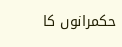حکمرانوں کا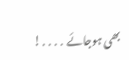بھی ہوجائے ․․․․!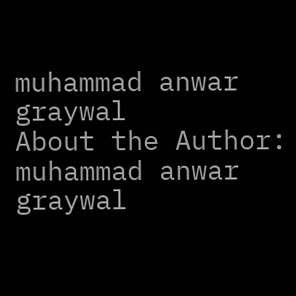muhammad anwar graywal
About the Author: muhammad anwar graywal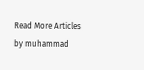Read More Articles by muhammad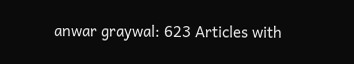anwar graywal: 623 Articles with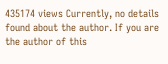435174 views Currently, no details found about the author. If you are the author of this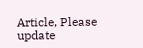Article, Please update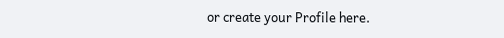or create your Profile here.